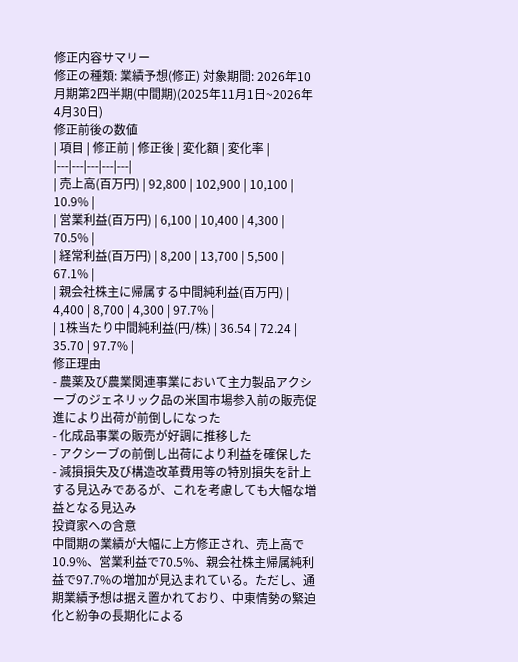修正内容サマリー
修正の種類: 業績予想(修正) 対象期間: 2026年10月期第2四半期(中間期)(2025年11月1日~2026年4月30日)
修正前後の数値
| 項目 | 修正前 | 修正後 | 変化額 | 変化率 |
|---|---|---|---|---|
| 売上高(百万円) | 92,800 | 102,900 | 10,100 | 10.9% |
| 営業利益(百万円) | 6,100 | 10,400 | 4,300 | 70.5% |
| 経常利益(百万円) | 8,200 | 13,700 | 5,500 | 67.1% |
| 親会社株主に帰属する中間純利益(百万円) | 4,400 | 8,700 | 4,300 | 97.7% |
| 1株当たり中間純利益(円/株) | 36.54 | 72.24 | 35.70 | 97.7% |
修正理由
- 農薬及び農業関連事業において主力製品アクシーブのジェネリック品の米国市場参入前の販売促進により出荷が前倒しになった
- 化成品事業の販売が好調に推移した
- アクシーブの前倒し出荷により利益を確保した
- 減損損失及び構造改革費用等の特別損失を計上する見込みであるが、これを考慮しても大幅な増益となる見込み
投資家への含意
中間期の業績が大幅に上方修正され、売上高で10.9%、営業利益で70.5%、親会社株主帰属純利益で97.7%の増加が見込まれている。ただし、通期業績予想は据え置かれており、中東情勢の緊迫化と紛争の長期化による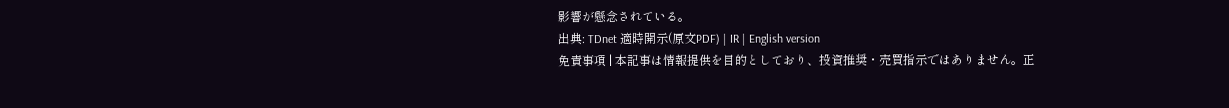影響が懸念されている。
出典: TDnet 適時開示(原文PDF) | IR | English version
免責事項 | 本記事は情報提供を目的としており、投資推奨・売買指示ではありません。正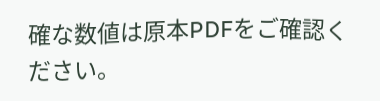確な数値は原本PDFをご確認ください。